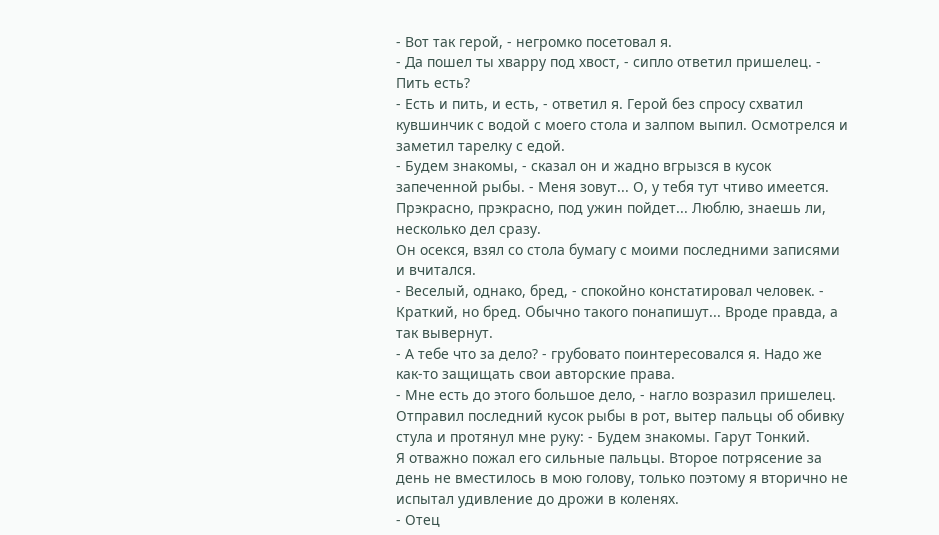- Вот так герой, - негромко посетовал я.
- Да пошел ты хварру под хвост, - сипло ответил пришелец. - Пить есть?
- Есть и пить, и есть, - ответил я. Герой без спросу схватил кувшинчик с водой с моего стола и залпом выпил. Осмотрелся и заметил тарелку с едой.
- Будем знакомы, - сказал он и жадно вгрызся в кусок запеченной рыбы. - Меня зовут... О, у тебя тут чтиво имеется. Прэкрасно, прэкрасно, под ужин пойдет... Люблю, знаешь ли, несколько дел сразу.
Он осекся, взял со стола бумагу с моими последними записями и вчитался.
- Веселый, однако, бред, - спокойно констатировал человек. - Краткий, но бред. Обычно такого понапишут... Вроде правда, а так вывернут.
- А тебе что за дело? - грубовато поинтересовался я. Надо же как-то защищать свои авторские права.
- Мне есть до этого большое дело, - нагло возразил пришелец. Отправил последний кусок рыбы в рот, вытер пальцы об обивку стула и протянул мне руку: - Будем знакомы. Гарут Тонкий.
Я отважно пожал его сильные пальцы. Второе потрясение за день не вместилось в мою голову, только поэтому я вторично не испытал удивление до дрожи в коленях.
- Отец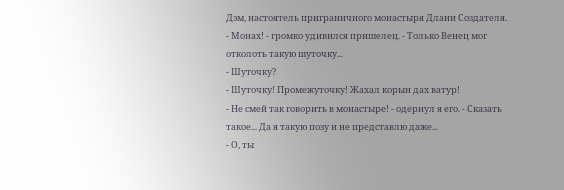Дэм, настоятель приграничного монастыря Длани Создателя.
- Монах! - громко удивился пришелец. - Только Венец мог отколоть такую шуточку...
- Шуточку?
- Шуточку! Промежуточку! Жахал корын дах ватур!
- Не смей так говорить в монастыре! - одернул я его. - Сказать такое... Да я такую позу и не представлю даже...
- О, ты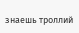знаешь троллий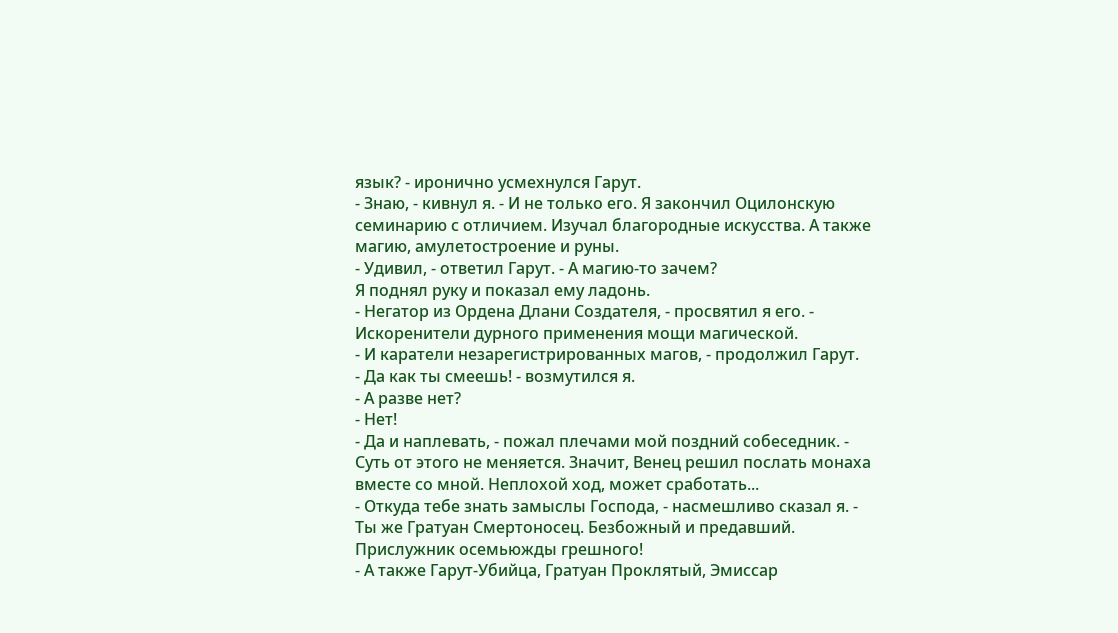язык? - иронично усмехнулся Гарут.
- Знаю, - кивнул я. - И не только его. Я закончил Оцилонскую семинарию с отличием. Изучал благородные искусства. А также магию, амулетостроение и руны.
- Удивил, - ответил Гарут. - А магию-то зачем?
Я поднял руку и показал ему ладонь.
- Негатор из Ордена Длани Создателя, - просвятил я его. - Искоренители дурного применения мощи магической.
- И каратели незарегистрированных магов, - продолжил Гарут.
- Да как ты смеешь! - возмутился я.
- А разве нет?
- Нет!
- Да и наплевать, - пожал плечами мой поздний собеседник. - Суть от этого не меняется. Значит, Венец решил послать монаха вместе со мной. Неплохой ход, может сработать...
- Откуда тебе знать замыслы Господа, - насмешливо сказал я. - Ты же Гратуан Смертоносец. Безбожный и предавший. Прислужник осемьюжды грешного!
- А также Гарут-Убийца, Гратуан Проклятый, Эмиссар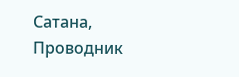Сатана, Проводник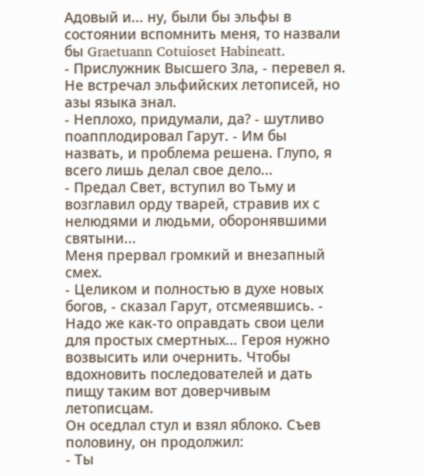Адовый и... ну, были бы эльфы в состоянии вспомнить меня, то назвали бы Graetuann Cotuioset Habineatt.
- Прислужник Высшего Зла, - перевел я. Не встречал эльфийских летописей, но азы языка знал.
- Неплохо, придумали, да? - шутливо поапплодировал Гарут. - Им бы назвать, и проблема решена. Глупо, я всего лишь делал свое дело...
- Предал Свет, вступил во Тьму и возглавил орду тварей, стравив их с нелюдями и людьми, оборонявшими святыни...
Меня прервал громкий и внезапный смех.
- Целиком и полностью в духе новых богов, - сказал Гарут, отсмеявшись. - Надо же как-то оправдать свои цели для простых смертных... Героя нужно возвысить или очернить. Чтобы вдохновить последователей и дать пищу таким вот доверчивым летописцам.
Он оседлал стул и взял яблоко. Съев половину, он продолжил:
- Ты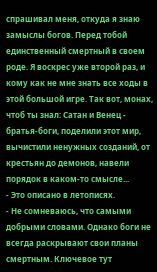спрашивал меня, откуда я знаю замыслы богов. Перед тобой единственный смертный в своем роде. Я воскрес уже второй раз, и кому как не мне знать все ходы в этой большой игре. Так вот, монах, чтоб ты знал: Сатан и Венец - братья-боги, поделили этот мир, вычистили ненужных созданий, от крестьян до демонов, навели порядок в каком-то смысле...
- Это описано в летописях.
- Не сомневаюсь, что самыми добрыми словами. Однако боги не всегда раскрывают свои планы смертным. Ключевое тут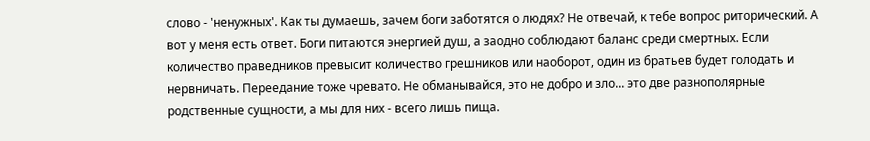слово - 'ненужных'. Как ты думаешь, зачем боги заботятся о людях? Не отвечай, к тебе вопрос риторический. А вот у меня есть ответ. Боги питаются энергией душ, а заодно соблюдают баланс среди смертных. Если количество праведников превысит количество грешников или наоборот, один из братьев будет голодать и нервничать. Переедание тоже чревато. Не обманывайся, это не добро и зло... это две разнополярные родственные сущности, а мы для них - всего лишь пища.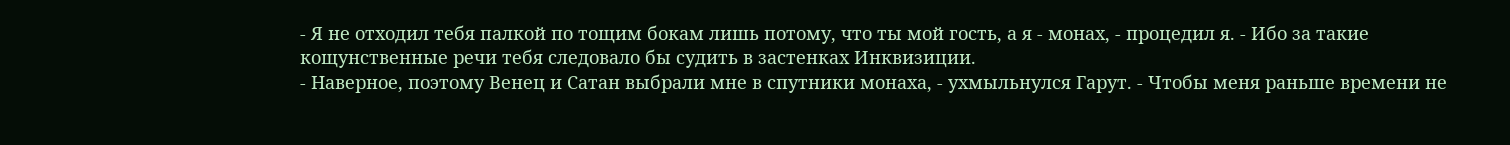- Я не отходил тебя палкой по тощим бокам лишь потому, что ты мой гость, а я - монах, - процедил я. - Ибо за такие кощунственные речи тебя следовало бы судить в застенках Инквизиции.
- Наверное, поэтому Венец и Сатан выбрали мне в спутники монаха, - ухмыльнулся Гарут. - Чтобы меня раньше времени не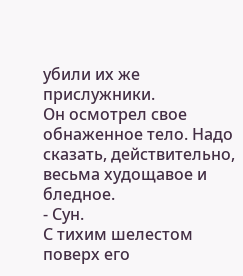убили их же прислужники.
Он осмотрел свое обнаженное тело. Надо сказать, действительно, весьма худощавое и бледное.
- Сун.
С тихим шелестом поверх его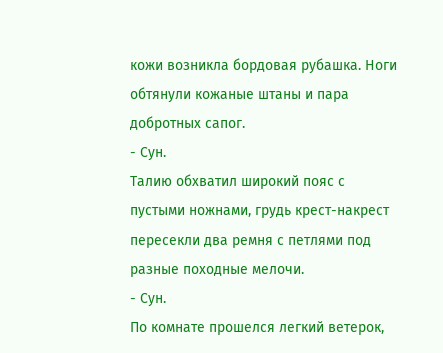кожи возникла бордовая рубашка. Ноги обтянули кожаные штаны и пара добротных сапог.
- Сун.
Талию обхватил широкий пояс с пустыми ножнами, грудь крест-накрест пересекли два ремня с петлями под разные походные мелочи.
- Сун.
По комнате прошелся легкий ветерок,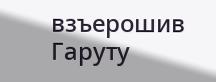взъерошив Гаруту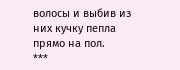волосы и выбив из них кучку пепла прямо на пол.
***